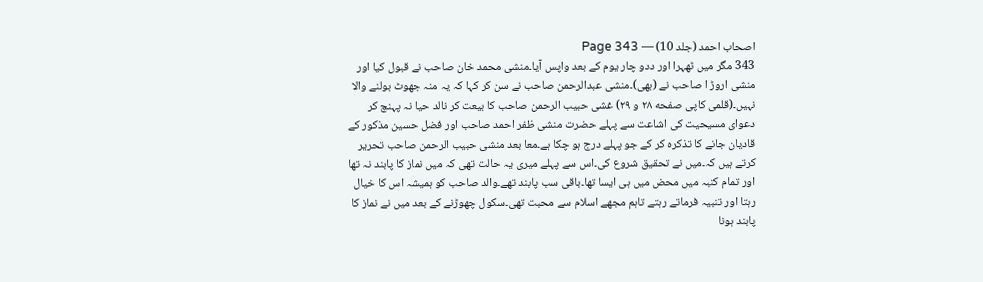اصحاب احمد (جلد 10) — Page 343
343 مگر میں ٹھہرا اور ددو چار یوم کے بعد واپس آیا۔منشی محمد خان صاحب نے قبول کیا اور منشی اروڑ ا صاحب نے (بھی)۔منشی عبدالرحمن صاحب نے سن کر کہا کہ یہ منہ جھوٹ بولنے والا نہیں۔(قلمی کاپی صفحه ۲۸ و ۲۹) غشی حبیب الرحمن صاحب کا بیعت کر نالد حیا نہ پہنچ کر دعوای مسیحیت کی اشاعت سے پہلے حضرت منشی ظفر احمد صاحب اور فضل حسین مذکور کے قادیان جانے کا تذکرہ کر کے جو پہلے درج ہو چکا ہے۔معا بعد منشی حبیب الرحمن صاحب تحریر کرتے ہیں کہ۔میں نے تحقیق شروع کی۔اس سے پہلے میری یہ حالت تھی کہ میں نماز کا پابند نہ تھا اور تمام کنبہ میں محض میں ہی ایسا تھا۔باقی سب پابند تھے۔والد صاحب کو ہمیشہ اس کا خیال رہتا اور تنبیہ فرماتے رہتے تاہم مجھے اسلام سے محبت تھی۔سکول چھوڑنے کے بعد میں نے نماز کا پابند ہونا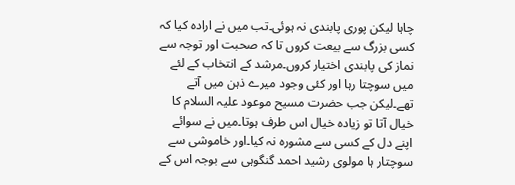چاہا لیکن پوری پابندی نہ ہوئی۔تب میں نے ارادہ کیا کہ کسی بزرگ سے بیعت کروں تا کہ صحبت اور توجہ سے نماز کی پابندی اختیار کروں۔مرشد کے انتخاب کے لئے میں سوچتا رہا اور کئی وجود میرے ذہن میں آتے تھے۔لیکن جب حضرت مسیح موعود علیہ السلام کا خیال آتا تو زیادہ خیال اس طرف ہوتا۔میں نے سوائے اپنے دل کے کسی سے مشورہ نہ کیا۔اور خاموشی سے سوچتار ہا مولوی رشید احمد گنگوہی سے بوجہ اس کے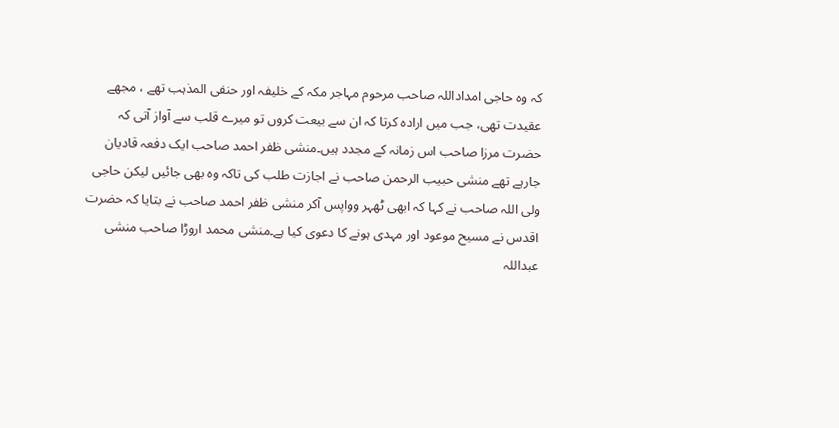کہ وہ حاجی امداداللہ صاحب مرحوم مہاجر مکہ کے خلیفہ اور حنفی المذہب تھے ، مجھے عقیدت تھی، جب میں ارادہ کرتا کہ ان سے بیعت کروں تو میرے قلب سے آواز آتی کہ حضرت مرزا صاحب اس زمانہ کے مجدد ہیں۔منشی ظفر احمد صاحب ایک دفعہ قادیان جارہے تھے منشی حبیب الرحمن صاحب نے اجازت طلب کی تاکہ وہ بھی جائیں لیکن حاجی ولی اللہ صاحب نے کہا کہ ابھی ٹھہر وواپس آکر منشی ظفر احمد صاحب نے بتایا کہ حضرت اقدس نے مسیح موعود اور مہدی ہونے کا دعوی کیا ہے۔منشی محمد اروڑا صاحب منشی عبداللہ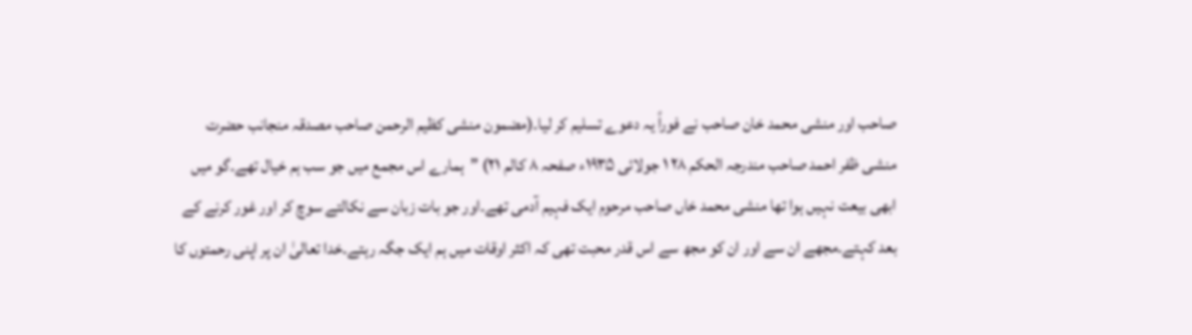صاحب اور منشی محمد خان صاحب نے فوراً یہ دعوے تسلیم کر لیا۔(مضمون منشی کظیم الرحمن صاحب مصدقہ منجانب حضرت منشی ظفر احمد صاحب مندرجہ الحکم ۲۸ ۱ جولائی ۱۹۳۵ء صفحہ ۸ کالم ۲۱) ”ہمارے اس مجمع میں جو سب ہم خیال تھے۔گو میں ابھی بیعت نہیں ہوا تھا منشی محمد خاں صاحب مرحوم ایک فہیم آدمی تھے۔اور جو بات زبان سے نکالتے سوچ کر اور غور کرنے کے بعد کہتے۔مجھے ان سے اور ان کو مجھ سے اس قدر محبت تھی کہ اکثر اوقات میں ہم ایک جگہ رہتے۔خدا تعالیٰ ان پر اپنی رحمتوں کا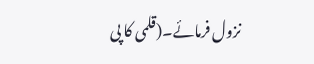نزول فرمائے۔(قلمی کا پی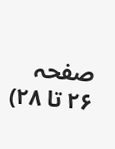صفحہ ۲۶ تا ۲۸)